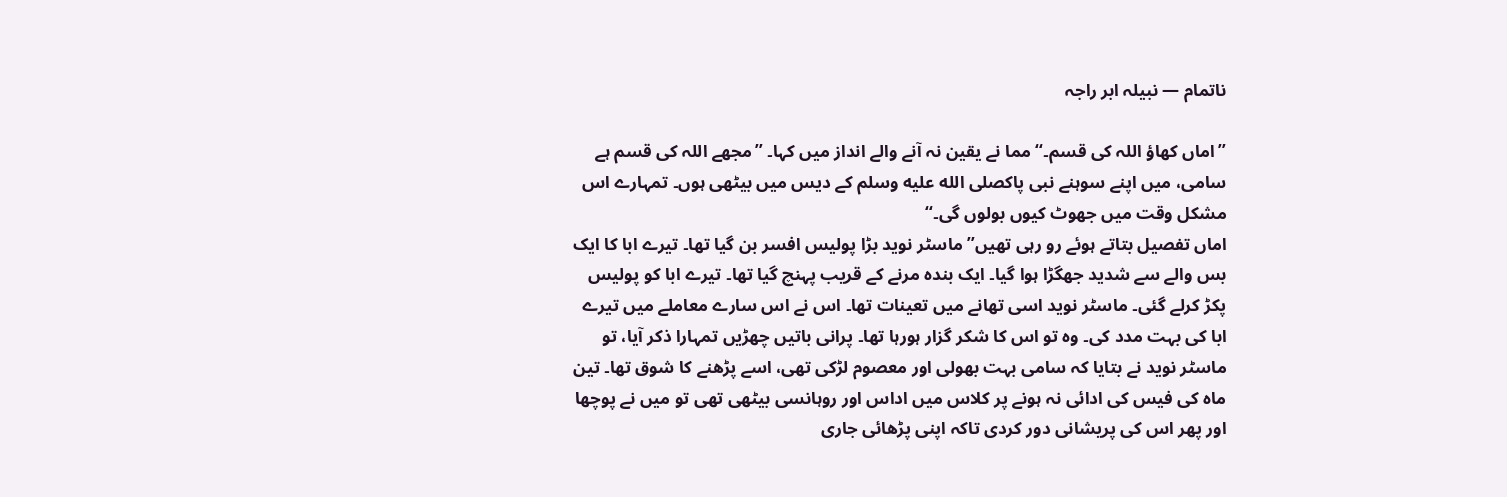ناتمام — نبیلہ ابر راجہ

’’اماں کھاؤ اللہ کی قسم۔‘‘ مما نے یقین نہ آنے والے انداز میں کہا۔ ’’مجھے اللہ کی قسم ہے سامی، میں اپنے سوہنے نبی پاکصلى الله عليه وسلم کے دیس میں بیٹھی ہوں۔ تمہارے اس مشکل وقت میں جھوٹ کیوں بولوں گی۔‘‘
اماں تفصیل بتاتے ہوئے رو رہی تھیں’’ماسٹر نوید بڑا پولیس افسر بن گیا تھا۔ تیرے ابا کا ایک بس والے سے شدید جھگڑا ہوا گیا۔ ایک بندہ مرنے کے قریب پہنچ گیا تھا۔ تیرے ابا کو پولیس پکڑ کرلے گئی۔ ماسٹر نوید اسی تھانے میں تعینات تھا۔ اس نے اس سارے معاملے میں تیرے ابا کی بہت مدد کی۔ وہ تو اس کا شکر گزار ہورہا تھا۔ پرانی باتیں چھڑیں تمہارا ذکر آیا، تو ماسٹر نوید نے بتایا کہ سامی بہت بھولی اور معصوم لڑکی تھی، اسے پڑھنے کا شوق تھا۔ تین ماہ کی فیس کی ادائی نہ ہونے پر کلاس میں اداس اور روہانسی بیٹھی تھی تو میں نے پوچھا اور پھر اس کی پریشانی دور کردی تاکہ اپنی پڑھائی جاری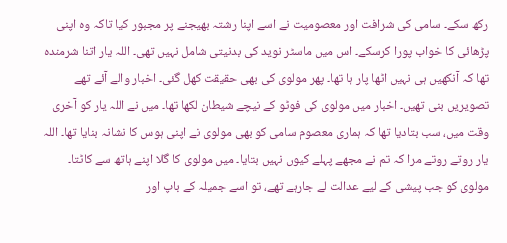رکھ سکے۔ سامی کی شرافت اور معصومیت نے اسے اپنا رشتہ بھیجنے پر مجبور کیا تاکہ وہ اپنی پڑھائی کا خواب پورا کرسکے۔ اس میں ماسٹر نوید کی بدنیتی شامل نہیں تھی۔ اللہ یار اتنا شرمندہ تھا کہ آنکھیں ہی نہیں اٹھا پار ہا تھا۔ پھر مولوی کی بھی حقیقت کھل گئی۔ اخبار والے آئے تھے تصویریں بنی تھیں۔ اخبار میں مولوی کی فوٹو کے نیچے شیطان لکھا تھا۔ میں نے اللہ یار کو آخری وقت میں، سب بتادیا تھا کہ ہماری معصوم سامی کو بھی مولوی نے اپنی ہوس کا نشانہ بنایا تھا۔ اللہ یار روتے روتے مرا کہ تم نے مجھے پہلے کیوں نہیں بتایا۔ میں مولوی کا گلا اپنے ہاتھ سے کاٹتا۔
مولوی کو جب پیشی کے لیے عدالت لے جارہے تھے، تو اسے جمیلہ کے باپ اور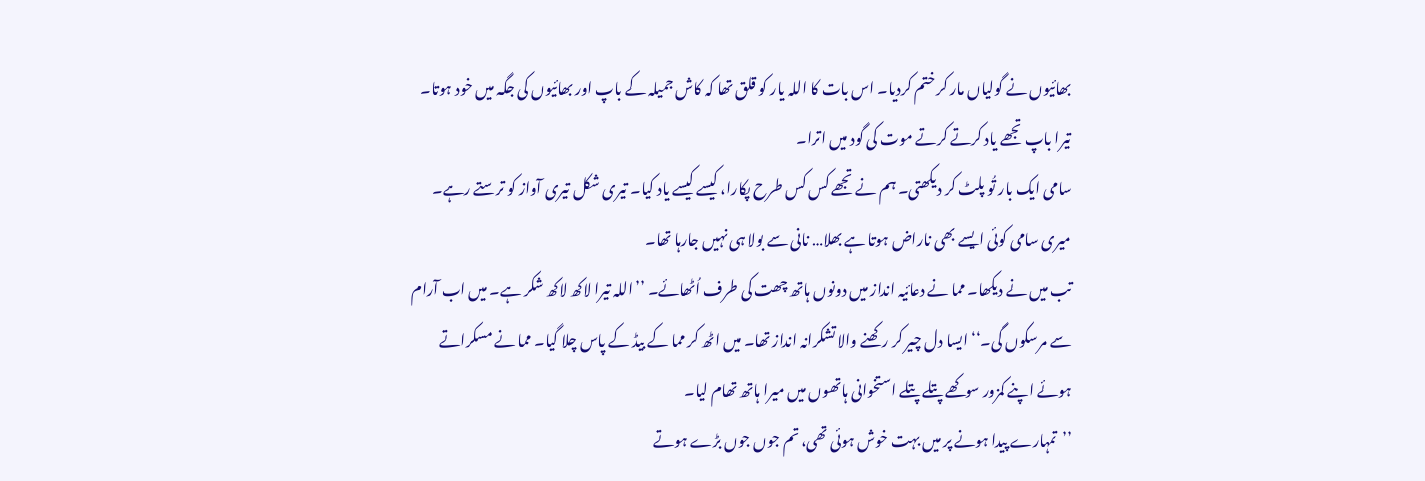بھائیوں نے گولیاں مار کر ختم کردیا۔ اس بات کا اللہ یار کو قلق تھا کہ کاش جمیلہ کے باپ اور بھائیوں کی جگہ میں خود ہوتا۔ تیرا باپ تجھے یاد کرتے کرتے موت کی گود میں اترا۔
سامی ایک بار تُو پلٹ کر دیکھتی۔ ہم نے تجھے کس کس طرح پکارا، کیسے کیسے یاد کیا۔ تیری شکل تیری آواز کو ترستے رہے۔ میری سامی کوئی ایسے بھی ناراض ہوتا ہے بھلا… نانی سے بولا ہی نہیں جارہا تھا۔
تب میں نے دیکھا۔ مما نے دعائیہ انداز میں دونوں ہاتھ چھت کی طرف اُٹھائے۔ ’’اللہ تیرا لاکھ لاکھ شکر ہے۔ میں اب آرام سے مرسکوں گی۔‘‘ ایسا دل چیر کر رکھنے والا تشکرانہ انداز تھا۔ میں اٹھ کر مما کے بیڈ کے پاس چلا گیا۔ مما نے مسکراتے ہوئے اپنے کمزور سوکھے پتلے پتلے استخوانی ہاتھوں میں میرا ہاتھ تھام لیا۔
’’تمہارے پیدا ہونے پر میں بہت خوش ہوئی تھی، تم جوں جوں بڑے ہوتے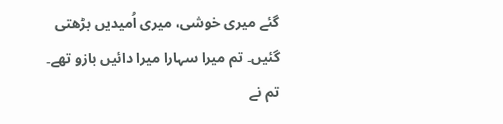گئے میری خوشی، میری اُمیدیں بڑھتی گئیں۔ تم میرا سہارا میرا دائیں بازو تھے۔ تم نے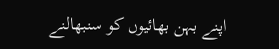اپنے بہن بھائیوں کو سنبھالنے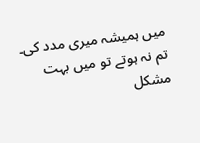میں ہمیشہ میری مدد کی۔ تم نہ ہوتے تو میں بہت مشکل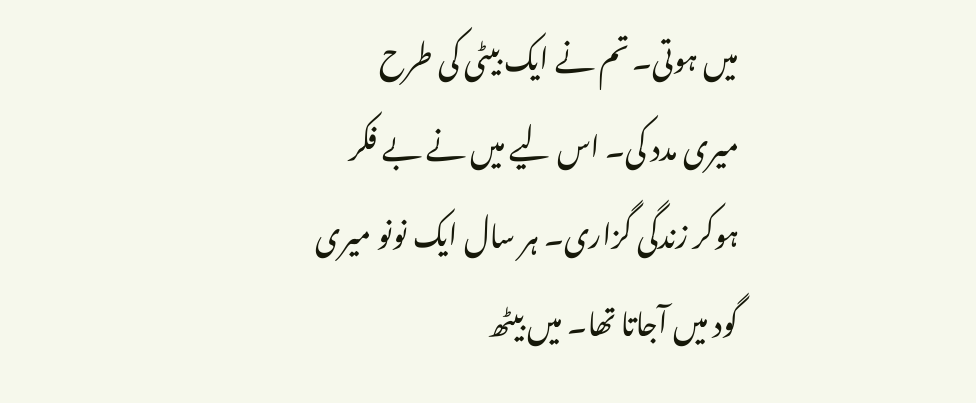میں ہوتی۔ تم نے ایک بیٹی کی طرح میری مدد کی۔ اس لیے میں نے بے فکر ہوکر زندگی گزاری۔ ہر سال ایک نونو میری گود میں آجاتا تھا۔ میں بیٹھ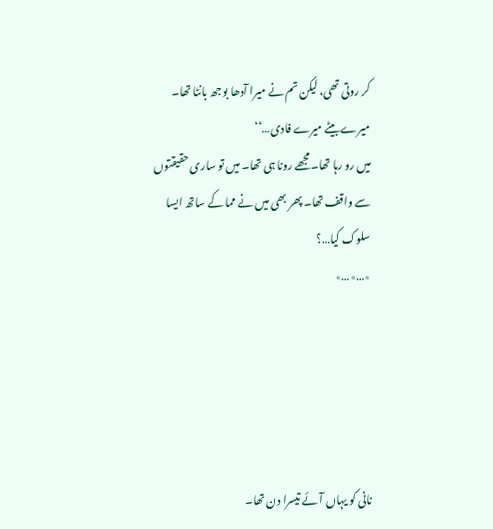کر روتی تھی، لیکن تم نے میرا آدھا بوجھ بانٹا تھا۔ میرے بیٹے میرے فادی…‘‘
میں رو رہا تھا۔مجھے رونا ہی تھا۔ میں تو ساری حقیقتوں سے واقف تھا۔ پھر بھی میں نے مما کے ساتھ ایسا سلوک کیا…؟
٭…٭…٭





نانی کو یہاں آئے تیسرا دن تھا۔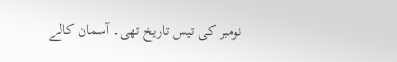نومبر کی تیس تاریخ تھی۔ آسمان کالے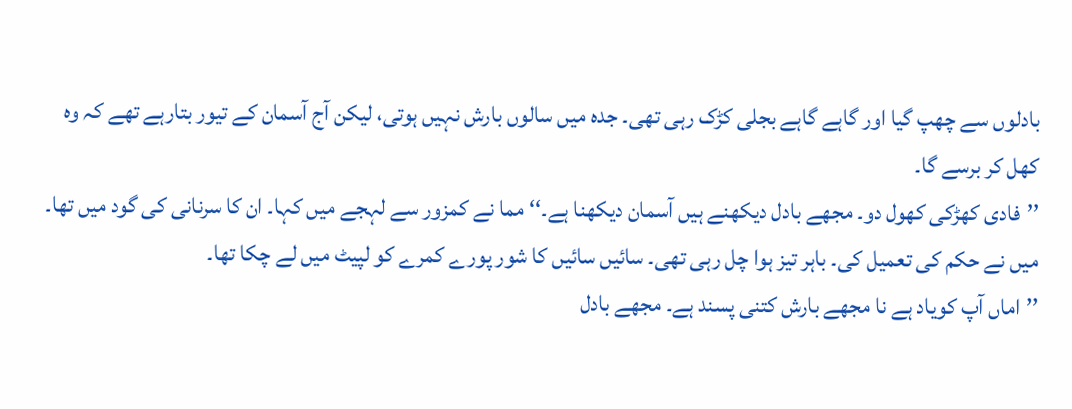بادلوں سے چھپ گیا اور گاہے گاہے بجلی کڑک رہی تھی۔ جدہ میں سالوں بارش نہیں ہوتی، لیکن آج آسمان کے تیور بتارہے تھے کہ وہ کھل کر برسے گا۔
’’فادی کھڑکی کھول دو۔ مجھے بادل دیکھنے ہیں آسمان دیکھنا ہے۔‘‘ مما نے کمزور سے لہجے میں کہا۔ ان کا سرنانی کی گود میں تھا۔ میں نے حکم کی تعمیل کی۔ باہر تیز ہوا چل رہی تھی۔ سائیں سائیں کا شور پورے کمرے کو لپیٹ میں لے چکا تھا۔
’’اماں آپ کویاد ہے نا مجھے بارش کتنی پسند ہے۔ مجھے بادل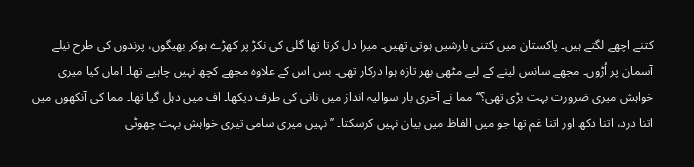کتنے اچھے لگتے ہیں۔ پاکستان میں کتنی بارشیں ہوتی تھیں۔ میرا دل کرتا تھا گلی کی نکڑ پر کھڑے ہوکر بھیگوں، پرندوں کی طرح نیلے آسمان پر اُڑوں۔ مجھے سانس لینے کے لیے مٹھی بھر تازہ ہوا درکار تھی۔ بس اس کے علاوہ مجھے کچھ نہیں چاہیے تھا۔ اماں کیا میری خواہش میری ضرورت بہت بڑی تھی؟‘‘ مما نے آخری بار سوالیہ انداز میں نانی کی طرف دیکھا۔ اف میں دہل گیا تھا۔ مما کی آنکھوں میں اتنا درد، اتنا دکھ اور اتنا غم تھا جو میں الفاظ میں بیان نہیں کرسکتا۔ ’’نہیں میری سامی تیری خواہش بہت چھوٹی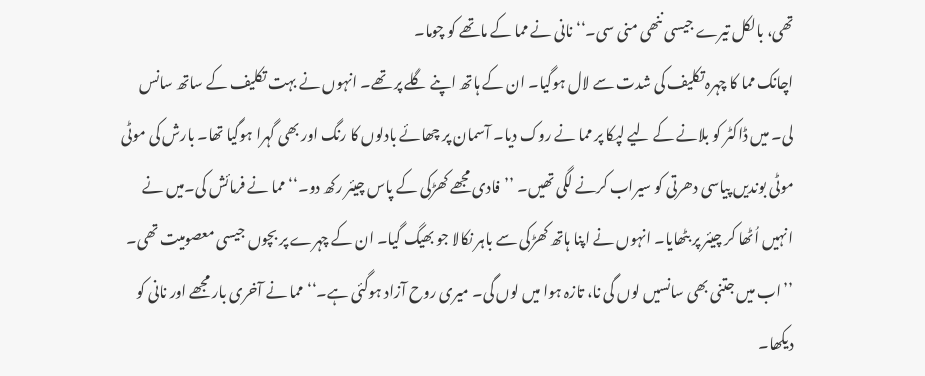تھی، بالکل تیرے جیسی ننھی منی سی۔‘‘ نانی نے مما کے ماتھے کو چوما۔
اچانک مما کا چہرہ تکلیف کی شدت سے لال ہوگیا۔ ان کے ہاتھ اپنے گلے پر تھے۔ انہوں نے بہت تکلیف کے ساتھ سانس لی۔ میں ڈاکٹر کو بلانے کے لیے لپکا پر مما نے روک دیا۔ آسمان پر چھائے بادلوں کا رنگ اور بھی گہرا ہوگیا تھا۔ بارش کی موٹی موٹی بوندیں پیاسی دھرتی کو سیراب کرنے لگی تھیں۔ ’’فادی مجھے کھڑکی کے پاس چیئر رکھ دو۔‘‘ مما نے فرمائش کی۔میں نے انہیں اُٹھا کر چیئر پر بٹھایا۔ انہوں نے اپنا ہاتھ کھڑکی سے باہر نکالا جو بھیگ گیا۔ ان کے چہرے پر بچوں جیسی معصومیت تھی۔ ’’اب میں جتنی بھی سانسیں لوں گی نا، تازہ ہوا میں لوں گی۔ میری روح آزاد ہوگئی ہے۔‘‘ مما نے آخری بار مجھے اور نانی کو دیکھا۔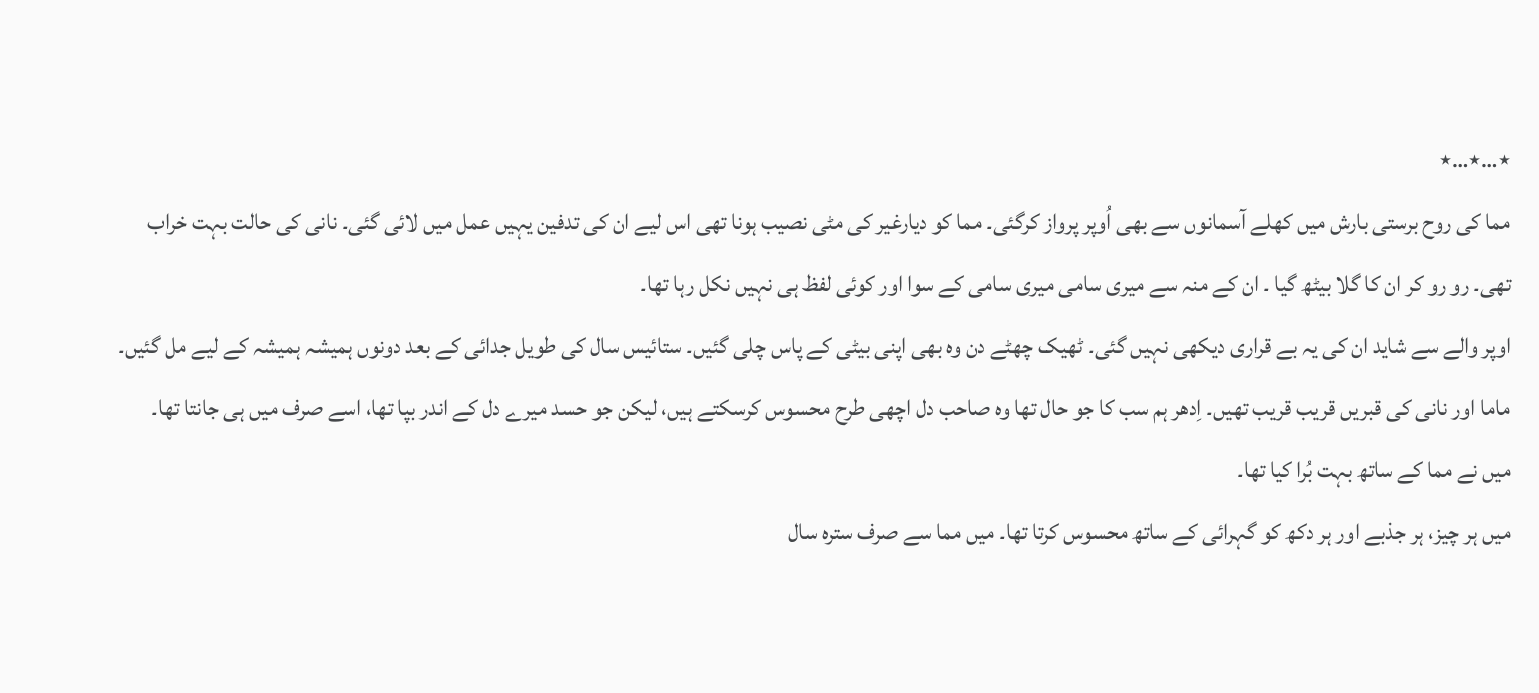٭…٭…٭
مما کی روح برستی بارش میں کھلے آسمانوں سے بھی اُوپر پرواز کرگئی۔ مما کو دیارغیر کی مٹی نصیب ہونا تھی اس لیے ان کی تدفین یہیں عمل میں لائی گئی۔ نانی کی حالت بہت خراب تھی۔ رو رو کر ان کا گلا بیٹھ گیا ۔ ان کے منہ سے میری سامی میری سامی کے سوا اور کوئی لفظ ہی نہیں نکل رہا تھا۔
اوپر والے سے شاید ان کی یہ بے قراری دیکھی نہیں گئی۔ ٹھیک چھٹے دن وہ بھی اپنی بیٹی کے پاس چلی گئیں۔ ستائیس سال کی طویل جدائی کے بعد دونوں ہمیشہ ہمیشہ کے لیے مل گئیں۔ ماما اور نانی کی قبریں قریب قریب تھیں۔ اِدھر ہم سب کا جو حال تھا وہ صاحب دل اچھی طرح محسوس کرسکتے ہیں، لیکن جو حسد میرے دل کے اندر بپا تھا، اسے صرف میں ہی جانتا تھا۔
میں نے مما کے ساتھ بہت بُرا کیا تھا۔
میں ہر چیز، ہر جذبے اور ہر دکھ کو گہرائی کے ساتھ محسوس کرتا تھا۔ میں مما سے صرف سترہ سال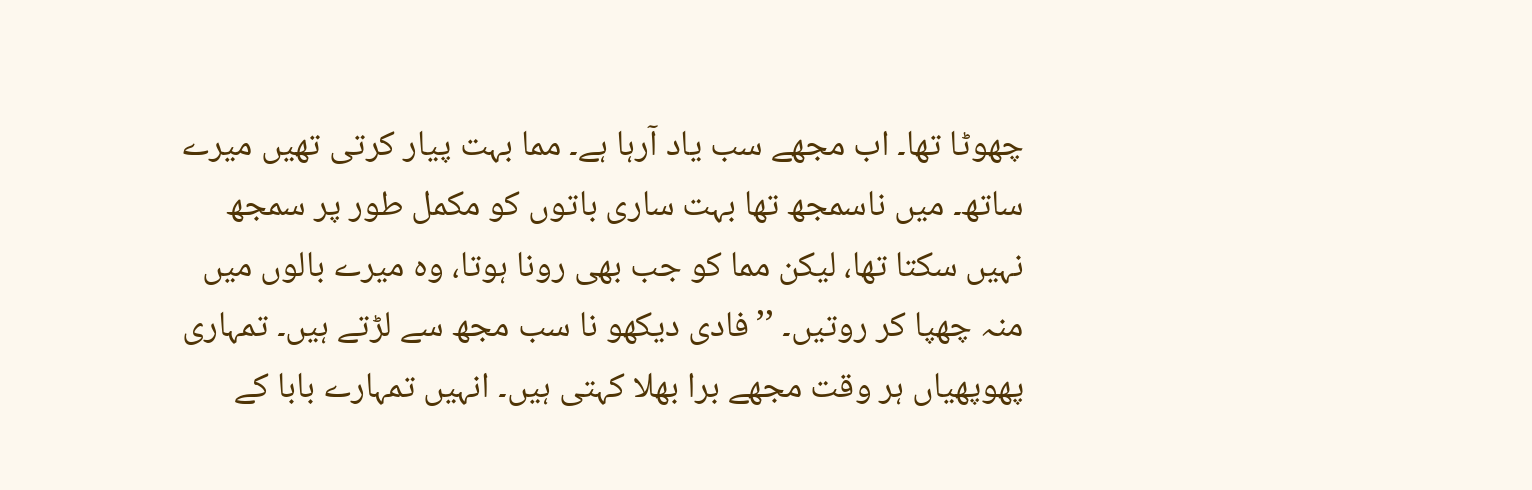چھوٹا تھا۔ اب مجھے سب یاد آرہا ہے۔ مما بہت پیار کرتی تھیں میرے ساتھ۔ میں ناسمجھ تھا بہت ساری باتوں کو مکمل طور پر سمجھ نہیں سکتا تھا، لیکن مما کو جب بھی رونا ہوتا، وہ میرے بالوں میں منہ چھپا کر روتیں۔ ’’فادی دیکھو نا سب مجھ سے لڑتے ہیں۔ تمہاری پھوپھیاں ہر وقت مجھے برا بھلا کہتی ہیں۔ انہیں تمہارے بابا کے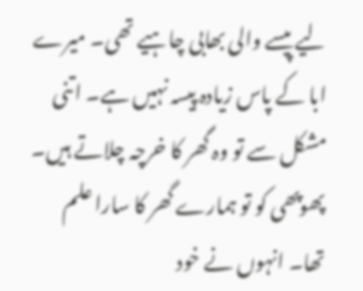لیے پیسے والی بھابی چاہیے تھی۔ میرے ابا کے پاس زیادہ پیسہ نہیں ہے۔ اتنی مشکل سے تو وہ گھر کا خرچہ چلاتے ہیں۔ پھوپھی کو تو ہمارے گھر کا سارا علم تھا۔ انہوں نے خود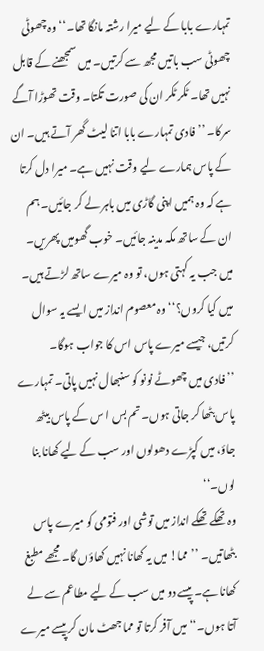تمہارے بابا کے لیے میرا رشتہ مانگا تھا۔‘‘ وہ چھوٹی چھوٹی سب باتیں مجھ سے کرتیں۔ میں سمجھنے کے قابل نہیں تھا۔ ٹکر ٹکر ان کی صورت تکتا۔ وقت تھوڑا آگے سرکا۔ ’’فادی تمہارے بابا اتنا لیٹ گھر آتے ہیں۔ ان کے پاس ہمارے لیے وقت نہیں ہے۔ میرا دل کرتا ہے کہ وہ ہمیں اپنی گاڑی میں باہر لے کر جائیں۔ ہم ان کے ساتھ مکہ مدینہ جائیں۔ خوب گھومیں پھریں۔ میں جب یہ کہتی ہوں، تو وہ میرے ساتھ لڑتے ہیں۔ میں کیا کروں؟‘‘ وہ معصوم انداز میں ایسے یہ سوال کرتیں، جیسے میرے پاس اس کا جواب ہوگا۔
’’فادی میں چھوٹے نونو کو سنبھال نہیں پاتی۔ تمہارے پاس بٹھا کر جاتی ہوں۔ تم بس ا س کے پاس بیٹھ جاؤ، میں کپڑے دھولوں اور سب کے لیے کھانا بنا لوں۔‘‘
وہ تھکے تھکے انداز میں توشی اور فتومی کو میرے پاس بٹھاتیں۔ ’’مما! میں یہ کھانا نہیں کھاؤں گا۔ مجھے مطبغ کھانا ہے۔ پیسے دو میں سب کے لیے مطاعم سے لے آتا ہوں۔‘‘ میں آفر کرتا تو مما جھٹ مان کر پیسے میرے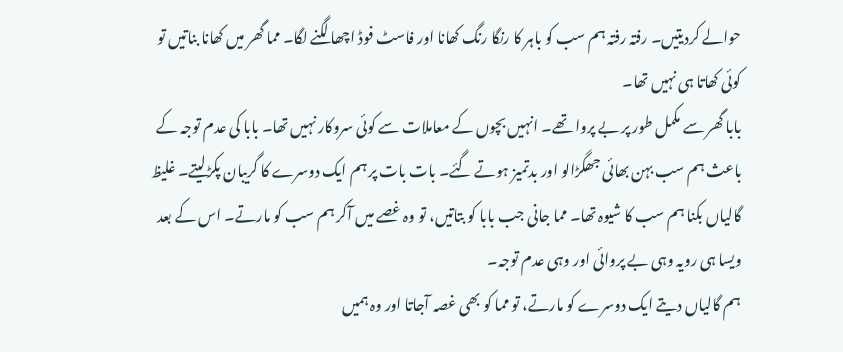حوالے کردیتیں۔ رفتہ رفتہ ہم سب کو باہر کا رنگا رنگ کھانا اور فاسٹ فوڈ اچھا لگنے لگا۔ مما گھر میں کھانا بناتیں تو کوئی کھاتا ہی نہیں تھا۔
بابا گھر سے مکمل طور پر بے پروا تھے۔ انہیں بچوں کے معاملات سے کوئی سروکار نہیں تھا۔ بابا کی عدم توجہ کے باعث ہم سب بہن بھائی جھگڑالو اور بدتمیز ہوتے گئے۔ بات بات پر ہم ایک دوسرے کا گریبان پکڑلیتے۔ غلیظ گالیاں بکنا ہم سب کا شیوہ تھا۔ مما جانی جب بابا کو بتاتیں، تو وہ غصے میں آکر ہم سب کو مارتے۔ اس کے بعد ویسا ہی رویہ وہی بے پروائی اور وہی عدم توجہ۔
ہم گالیاں دیتے ایک دوسرے کو مارتے، تو مما کو بھی غصہ آجاتا اور وہ ہمیں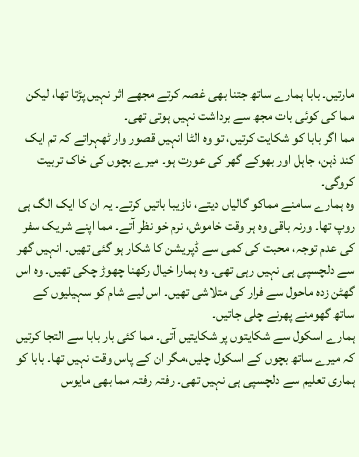مارتیں۔ بابا ہمارے ساتھ جتنا بھی غصہ کرتے مجھے اثر نہیں پڑتا تھا، لیکن مما کی کوئی بات مجھ سے برداشت نہیں ہوتی تھی۔
مما اگر بابا کو شکایت کرتیں، تو وہ الٹا انہیں قصور وار ٹھہراتے کہ تم ایک کند ذہن، جاہل اور بھوکے گھر کی عورت ہو۔ میرے بچوں کی خاک تربیت کروگی۔
وہ ہمارے سامنے مماکو گالیاں دیتے، نازیبا باتیں کرتے۔ یہ ان کا ایک الگ ہی روپ تھا۔ ورنہ باقی وہ ہر وقت خاموش، نرم خو نظر آتے۔ مما اپنے شریک سفر کی عدم توجہ، محبت کی کمی سے ڈپریشن کا شکار ہو گئی تھیں۔ انہیں گھر سے دلچسپی ہی نہیں رہی تھی۔ وہ ہمارا خیال رکھنا چھوڑ چکی تھیں۔ وہ اس گھٹن زدہ ماحول سے فرار کی متلاشی تھیں۔ اس لیے شام کو سہیلیوں کے ساتھ گھومنے پھرنے چلی جاتیں۔
ہمارے اسکول سے شکایتوں پر شکایتیں آتی۔ مما کئی بار بابا سے التجا کرتیں کہ میرے ساتھ بچوں کے اسکول چلیں،مگر ان کے پاس وقت نہیں تھا۔ بابا کو ہماری تعلیم سے دلچسپی ہی نہیں تھی۔ رفتہ رفتہ مما بھی مایوس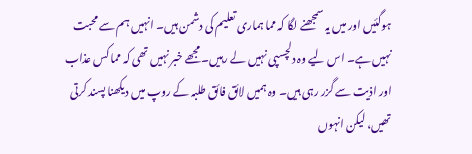ہوگئیں اور میں یہ سمجھنے لگا کہ مما ہماری تعلیم کی دشمن ہیں۔ انہیں ہم سے محبت نہیں ہے۔ اس لیے وہ دلچسپی نہیں لے رہیں۔ مجھے خبر نہیں تھی کہ مما کس عذاب اور اذیت سے گزر رہی ہیں۔ وہ ہمیں لائق فائق طلبہ کے روپ میں دیکھنا پسند کرتی تھیں، لیکن انہوں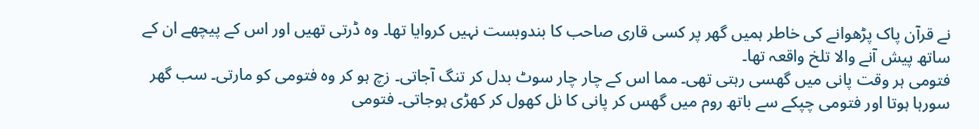نے قرآن پاک پڑھوانے کی خاطر ہمیں گھر پر کسی قاری صاحب کا بندوبست نہیں کروایا تھا۔ وہ ڈرتی تھیں اور اس کے پیچھے ان کے ساتھ پیش آنے والا تلخ واقعہ تھا۔
فتومی ہر وقت پانی میں گھسی رہتی تھی۔ مما اس کے چار چار سوٹ بدل کر تنگ آجاتی۔ زچ ہو کر وہ فتومی کو مارتی۔ سب گھر سورہا ہوتا اور فتومی چپکے سے باتھ روم میں گھس کر پانی کا نل کھول کر کھڑی ہوجاتی۔ فتومی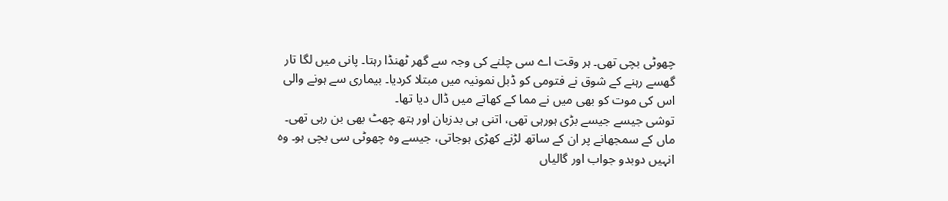چھوٹی بچی تھی۔ ہر وقت اے سی چلنے کی وجہ سے گھر ٹھنڈا رہتا۔ پانی میں لگا تار گھسے رہنے کے شوق نے فتومی کو ڈبل نمونیہ میں مبتلا کردیا۔ بیماری سے ہونے والی اس کی موت کو بھی میں نے مما کے کھاتے میں ڈال دیا تھا۔
توشی جیسے جیسے بڑی ہورہی تھی، اتنی ہی بدزبان اور ہتھ چھٹ بھی بن رہی تھی۔ ماں کے سمجھانے پر ان کے ساتھ لڑنے کھڑی ہوجاتی، جیسے وہ چھوٹی سی بچی ہو۔ وہ انہیں دوبدو جواب اور گالیاں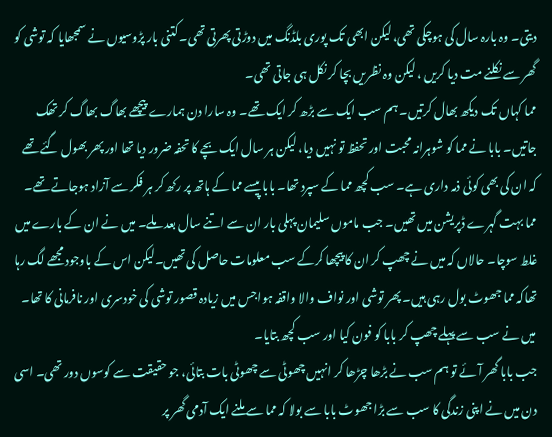دیتی۔ وہ بارہ سال کی ہوچکی تھی، لیکن ابھی تک پوری بلڈنگ میں دوڑتی پھرتی تھی۔ کتنی بار پڑوسیوں نے سمجھایا کہ توشی کو گھر سے نکلنے مت دیا کریں ، لیکن وہ نظریں بچا کر نکل ہی جاتی تھی۔
مما کہاں تک دیکھ بھال کرتیں۔ ہم سب ایک سے بڑھ کر ایک تھے۔ وہ سارا دن ہمارے پیچھے بھاگ بھاگ کر تھک جاتیں۔ بابا نے مما کو شوہرانہ محبت اور تحفظ تو نہیں دیا، لیکن ہر سال ایک بچے کا تحفہ ضرور دیا تھا اور پھر بھول گئے تھے کہ ان کی بھی کوئی ذمہ داری ہے۔ سب کچھ مما کے سپرد تھا۔ بابا پیسے مما کے ہاتھ پر رکھ کر ہر فکر سے آزاد ہوجاتے تھے۔
مما بہت گہرے ڈپریشن میں تھیں۔ جب ماموں سلیمان پہلی بار ان سے اتنے سال بعد ملے۔ میں نے ان کے بارے میں غلط سوچا۔ حالاں کہ میں نے چھپ کر ان کا پیچھا کرکے سب معلومات حاصل کی تھیں۔لیکن اس کے باوجود مجھے لگ رہا تھاکہ مما جھوٹ بول رہی ہیں۔ پھر توشی اور نواف والا واقفہ ہواجس میں زیادہ قصور توشی کی خودسری اور نافرمانی کا تھا۔ میں نے سب سے پہلے چھپ کر بابا کو فون کیا اور سب کچھ بتایا۔
جب بابا گھر آئے تو ہم سب نے بڑھا چڑھا کر انہیں چھوٹی سے چھوٹی بات بتائی، جو حقیقت سے کوسوں دور تھی۔ اسی دن میں نے اپنی زندگی کا سب سے بڑا جھوٹ بابا سے بولا کہ مما سے ملنے ایک آدمی گھر پر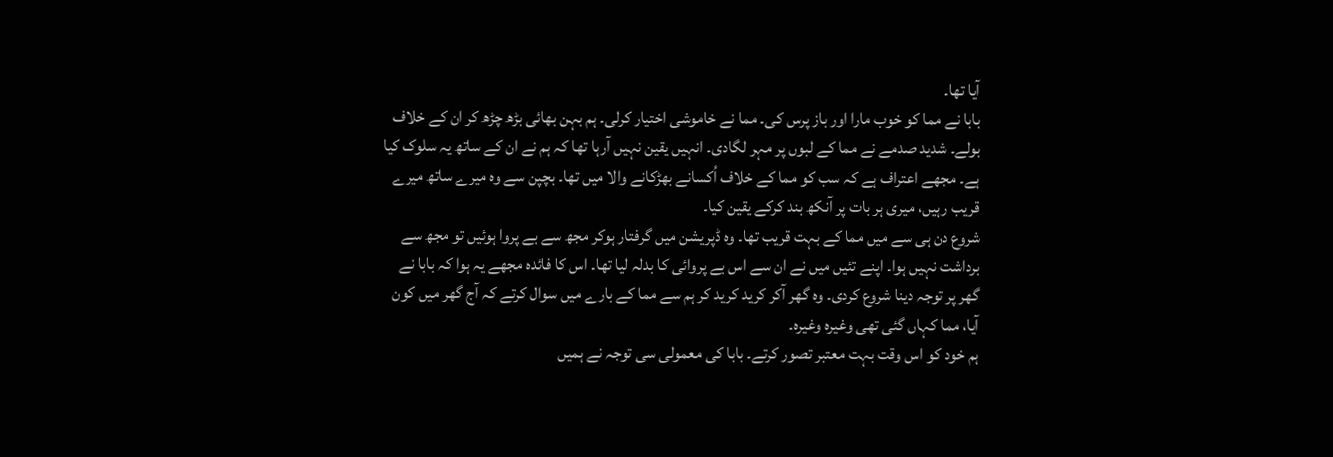آیا تھا۔
بابا نے مما کو خوب مارا اور باز پرس کی۔ مما نے خاموشی اختیار کرلی۔ ہم بہن بھائی بڑھ چڑھ کر ان کے خلاف بولے۔ شدید صدمے نے مما کے لبوں پر مہر لگادی۔ انہیں یقین نہیں آرہا تھا کہ ہم نے ان کے ساتھ یہ سلوک کیا ہے۔ مجھے اعتراف ہے کہ سب کو مما کے خلاف اُکسانے بھڑکانے والا میں تھا۔ بچپن سے وہ میرے ساتھ میرے قریب رہیں، میری ہر بات پر آنکھ بند کرکے یقین کیا۔
شروع دن ہی سے میں مما کے بہت قریب تھا۔ وہ ڈپریشن میں گرفتار ہوکر مجھ سے بے پروا ہوئیں تو مجھ سے برداشت نہیں ہوا۔ اپنے تئیں میں نے ان سے اس بے پروائی کا بدلہ لیا تھا۔ اس کا فائدہ مجھے یہ ہوا کہ بابا نے گھر پر توجہ دینا شروع کردی۔ وہ گھر آکر کرید کرید کر ہم سے مما کے بارے میں سوال کرتے کہ آج گھر میں کون آیا، مما کہاں گئی تھی وغیرہ وغیرہ۔
ہم خود کو اس وقت بہت معتبر تصور کرتے۔ بابا کی معمولی سی توجہ نے ہمیں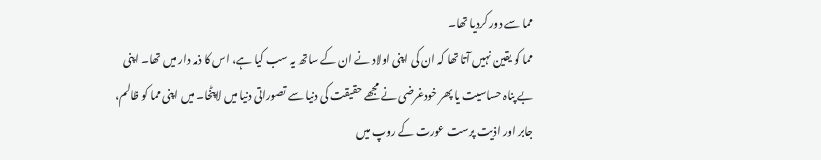مما سے دور کردیا تھا۔
مما کو یقین نہیں آتا تھا کہ ان کی اپنی اولاد نے ان کے ساتھ یہ سب کیا ہے، اس کا ذمہ دار میں تھا۔ اپنی بے پناہ حساسیت یا پھر خودغرضی نے مجھے حقیقت کی دنیا سے تصوراتی دنیا میں لاپٹخا۔ میں اپنی مما کو ظالم، جابر اور اذیت پرست عورت کے روپ میں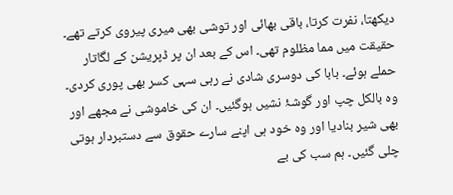دیکھتا، نفرت کرتا، باقی بھائی اور توشی بھی میری پیروی کرتے تھے۔ حقیقت میں مما مظلوم تھی۔ اس کے بعد ان پر ڈپریشن کے لگاتار حملے ہوئے۔ بابا کی دوسری شادی نے رہی سہی کسر بھی پوری کردی۔
وہ بالکل چپ اور گوشۂ نشیں ہوگئیں۔ ان کی خاموشی نے مجھے اور بھی شیر بنادیا اور وہ خود ہی اپنے سارے حقوق سے دستبردار ہوتی چلی گئیں۔ ہم سب کی بے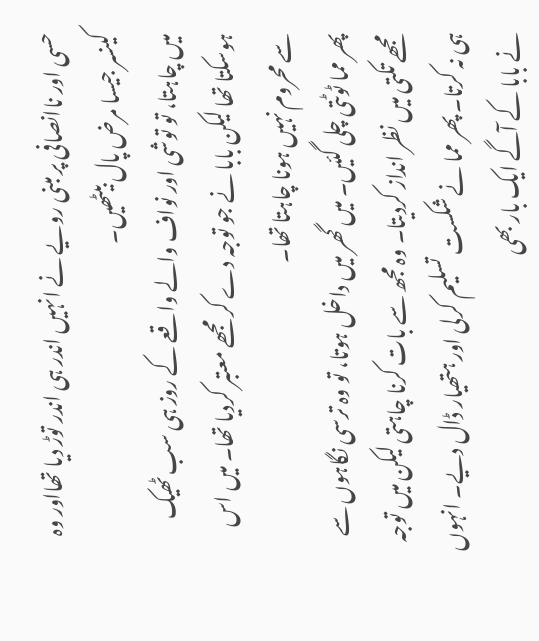حسی اور ناانصافی پر مبنی رویے نے انہیں اندر ہی اندر توڑ دیا تھااور وہ کینسر جیسا مرض پال بیٹھیں۔
میں چاہتا، تو توشی اور نواف والے واقعے کے روز ہی سب ٹھیک ہوسکتا تھا لیکن بابا نے جو توجہ دے کر مجھے معتبر کردیا تھا۔ میں اس سے محروم نہیں ہونا چاہتا تھا۔
پھر مما ٹوٹتی چلی گئیں۔ میں گھر میں داخل ہوتا، تو وہ ترسی نگاہوں سے مجھے تکتی میں نظر انداز کردیتا۔ وہ مجھ سے بات کرنا چاہتی لیکن میں توجہ ہی نہ کرتا۔ پھر مما نے شکست تسلیم کرلی اور ہتھیار ڈال دیے۔ انہوں نے بابا کے آگے ایک بار بھی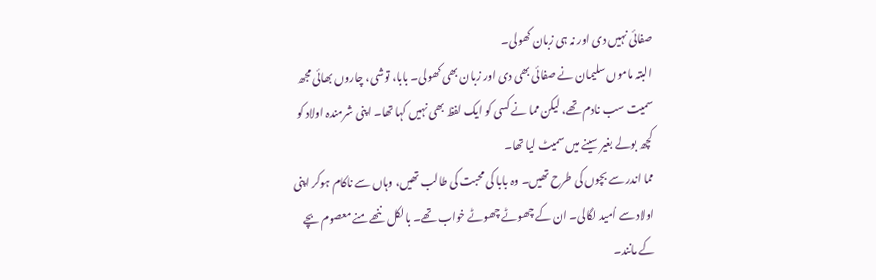صفائی نہیں دی اور نہ ہی زبان کھولی۔
البتہ ماموں سلیمان نے صفائی بھی دی اور زبان بھی کھولی۔ بابا، توشی، چاروں بھائی مجھ سمیت سب نادم تھے، لیکن مما نے کسی کو ایک لفظ بھی نہیں کہا تھا۔ اپنی شرمندہ اولاد کو کچھ بولے بغیر سینے میں سمیٹ لیا تھا۔
مما اندر سے بچوں کی طرح تھیں۔ وہ بابا کی محبت کی طالب تھیں، وہاں سے ناکام ہوکر اپنی اولاد سے اُمید لگالی۔ ان کے چھوٹے چھوٹے خواب تھے۔ بالکل ننھے منے معصوم بچے کے مانند۔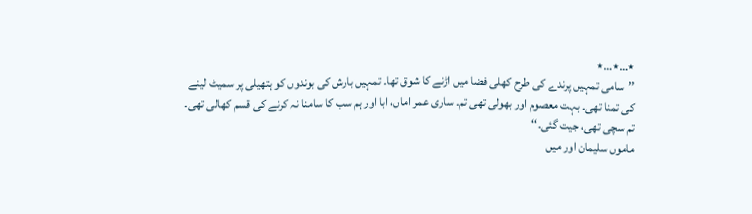٭…٭…٭
’’سامی تمہیں پرندے کی طرح کھلی فضا میں اڑنے کا شوق تھا۔ تمہیں بارش کی بوندوں کو ہتھیلی پر سمیٹ لینے کی تمنا تھی۔ بہت معصوم اور بھولی تھی تم۔ ساری عمر اماں، ابا اور ہم سب کا سامنا نہ کرنے کی قسم کھالی تھی۔ تم سچی تھی، جیت گئی۔‘‘
ماموں سلیمان اور میں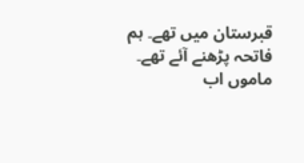قبرستان میں تھے۔ ہم فاتحہ پڑھنے آئے تھے۔
ماموں اب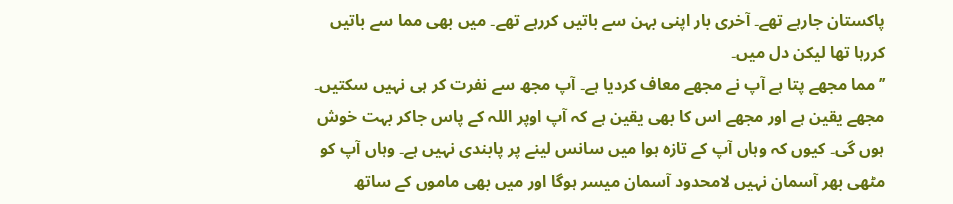پاکستان جارہے تھے۔ آخری بار اپنی بہن سے باتیں کررہے تھے۔ میں بھی مما سے باتیں کررہا تھا لیکن دل میں۔
’’مما مجھے پتا ہے آپ نے مجھے معاف کردیا ہے۔ آپ مجھ سے نفرت کر ہی نہیں سکتیں۔ مجھے یقین ہے اور مجھے اس کا بھی یقین ہے کہ آپ اوپر اللہ کے پاس جاکر بہت خوش ہوں گی۔ کیوں کہ وہاں آپ کے تازہ ہوا میں سانس لینے پر پابندی نہیں ہے۔ وہاں آپ کو مٹھی بھر آسمان نہیں لامحدود آسمان میسر ہوگا اور میں بھی ماموں کے ساتھ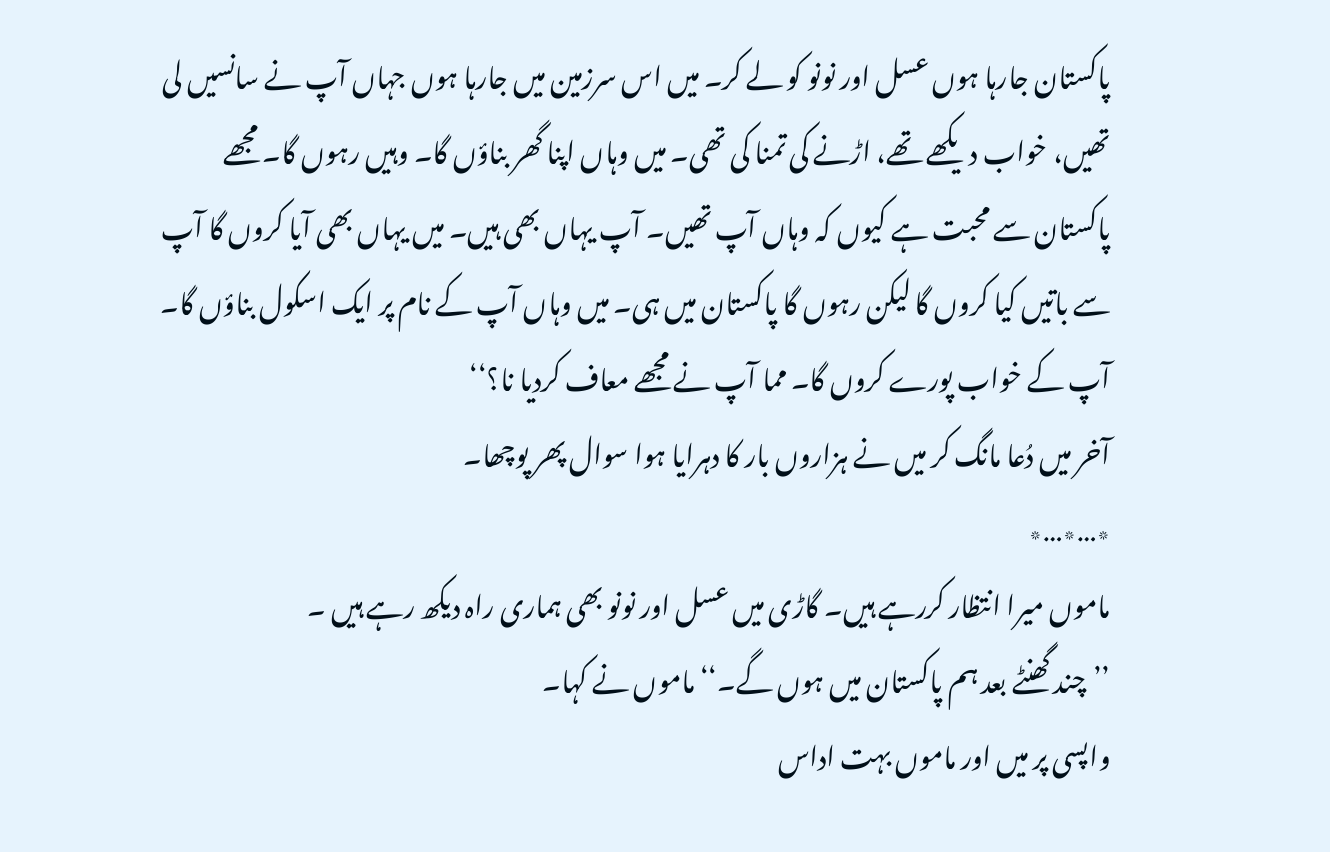پاکستان جارہا ہوں عسل اور نونو کو لے کر۔ میں اس سرزمین میں جارہا ہوں جہاں آپ نے سانسیں لی تھیں، خواب دیکھے تھے، اڑنے کی تمنا کی تھی۔ میں وہاں اپنا گھر بناؤں گا۔ وہیں رہوں گا۔ مجھے پاکستان سے محبت ہے کیوں کہ وہاں آپ تھیں۔ آپ یہاں بھی ہیں۔ میں یہاں بھی آیا کروں گا آپ سے باتیں کیا کروں گا لیکن رہوں گا پاکستان میں ہی۔ میں وہاں آپ کے نام پر ایک اسکول بناؤں گا۔ آپ کے خواب پورے کروں گا۔ مما آپ نے مجھے معاف کردیا نا؟‘‘
آخر میں دُعا مانگ کر میں نے ہزاروں بار کا دہرایا ہوا سوال پھر پوچھا۔
٭…٭…٭
ماموں میرا انتظار کررہے ہیں۔ گاڑی میں عسل اور نونو بھی ہماری راہ دیکھ رہے ہیں ۔
’’چند گھنٹے بعد ہم پاکستان میں ہوں گے۔‘‘ ماموں نے کہا۔
واپسی پر میں اور ماموں بہت اداس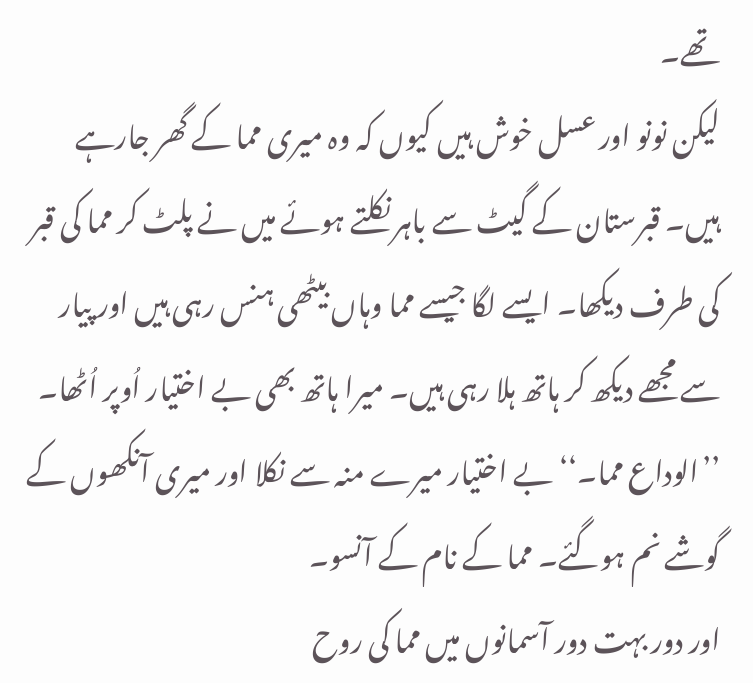تھے۔
لیکن نونو اور عسل خوش ہیں کیوں کہ وہ میری مما کے گھر جارہے ہیں۔ قبرستان کے گیٹ سے باہر نکلتے ہوئے میں نے پلٹ کر مما کی قبر کی طرف دیکھا۔ ایسے لگا جیسے مما وہاں بیٹھی ہنس رہی ہیں اور پیار سے مجھے دیکھ کر ہاتھ ہلا رہی ہیں۔ میرا ہاتھ بھی بے اختیار اُوپر اُٹھا۔
’’الوداع مما۔‘‘ بے اختیار میرے منہ سے نکلا اور میری آنکھوں کے گوشے نم ہوگئے۔ مما کے نام کے آنسو۔
اور دور بہت دور آسمانوں میں مما کی روح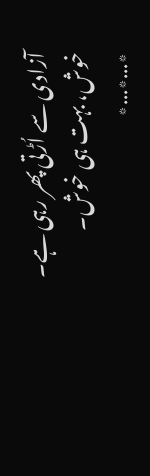آزادی سے اُڑتی پھر رہی ہے۔ خوش، بہت ہی خوش۔
٭…٭…٭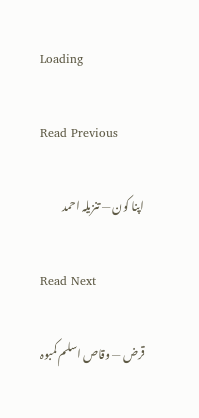Loading

Read Previous

اپنا کون — تنزیلہ احمد

Read Next

قرض — وقاص اسلم کمبوہ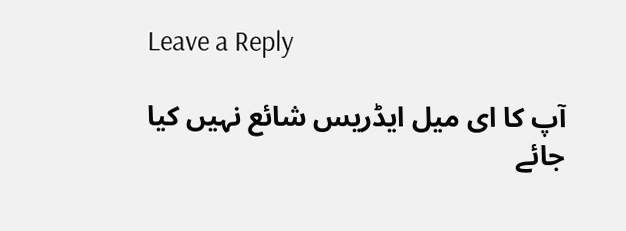Leave a Reply

آپ کا ای میل ایڈریس شائع نہیں کیا جائے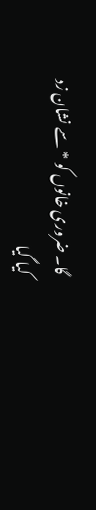گا۔ ضروری خانوں کو * سے نشان زد کیا گیا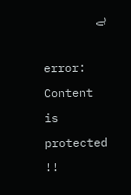ہے

error: Content is protected !!